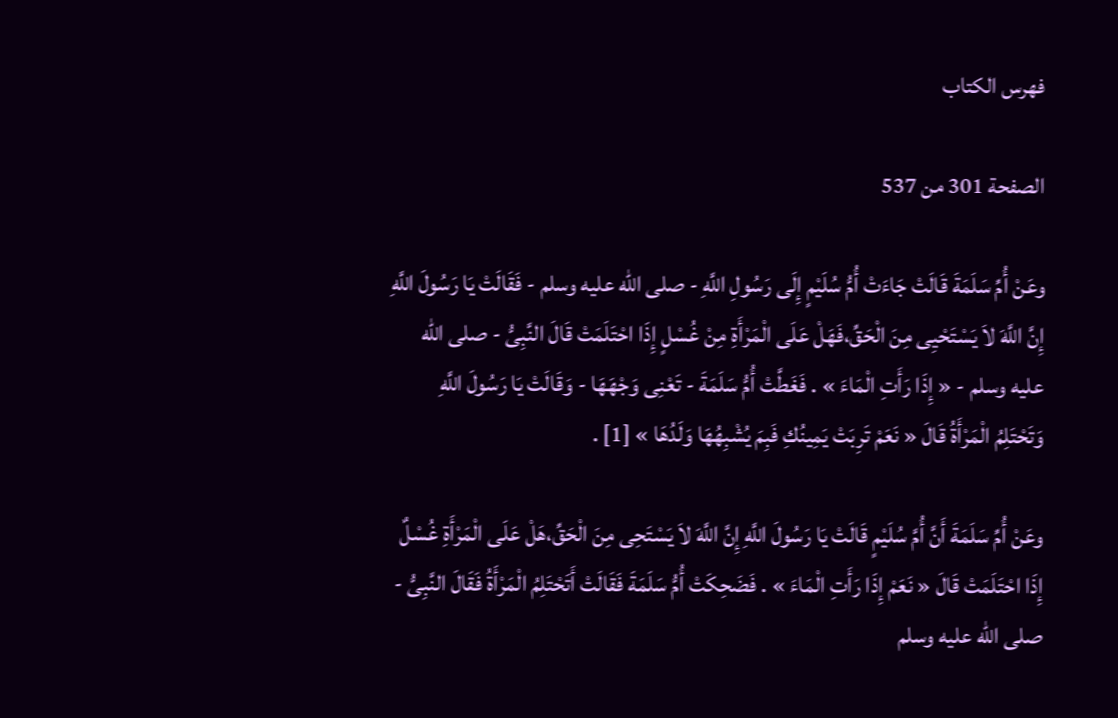فهرس الكتاب

الصفحة 301 من 537

وعَنْ أُمِّ سَلَمَةَ قَالَتْ جَاءَتْ أُمُّ سُلَيْمٍ إِلَى رَسُولِ اللَّهِ - صلى الله عليه وسلم - فَقَالَتْ يَا رَسُولَ اللَّهِ إِنَّ اللَّهَ لاَ يَسْتَحْيِى مِنَ الْحَقِّ،فَهَلْ عَلَى الْمَرْأَةِ مِنْ غُسْلٍ إِذَا احْتَلَمَتْ قَالَ النَّبِىُّ - صلى الله عليه وسلم - « إِذَا رَأَتِ الْمَاءَ » . فَغَطَّتْ أُمُّ سَلَمَةَ - تَعْنِى وَجْهَهَا - وَقَالَتْ يَا رَسُولَ اللَّهِ وَتَحْتَلِمُ الْمَرْأَةُ قَالَ « نَعَمْ تَرِبَتْ يَمِينُكِ فَبِمَ يُشْبِهُهَا وَلَدُهَا » [1] .

وعَنْ أُمِّ سَلَمَةَ أَنَّ أُمَّ سُلَيْمٍ قَالَتْ يَا رَسُولَ اللَّهِ إِنَّ اللَّهَ لاَ يَسْتَحِى مِنَ الْحَقِّ،هَلْ عَلَى الْمَرْأَةِ غُسْلٌ إِذَا احْتَلَمَتْ قَالَ « نَعَمْ إِذَا رَأَتِ الْمَاءَ » . فَضَحِكَتْ أُمُّ سَلَمَةَ فَقَالَتْ أَتَحْتَلِمُ الْمَرْأَةُ فَقَالَ النَّبِىُّ - صلى الله عليه وسلم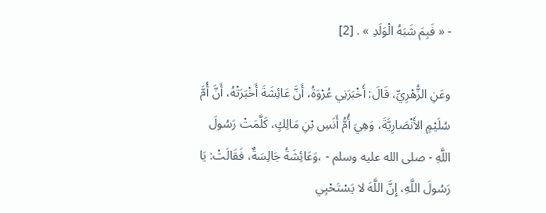- « فَبِمَ شَبَهُ الْوَلَدِ » . [2]

وعَنِ الزُّهْرِيِّ، قَالَ: أَخْبَرَنِي عُرْوَةُ، أَنَّ عَائِشَةَ أَخْبَرَتْهُ، أَنَّ أُمَّ سُلَيْمٍ الأَنْصَارِيَّةَ، وَهِيَ أُمُّ أَنَسِ بْنِ مَالِكٍ، كَلَّمَتْ رَسُولَ اللَّهِ - صلى الله عليه وسلم - ،وَعَائِشَةُ جَالِسَةٌ، فَقَالَتْ: يَا رَسُولَ اللَّهِ، إِنَّ اللَّهَ لا يَسْتَحْيِي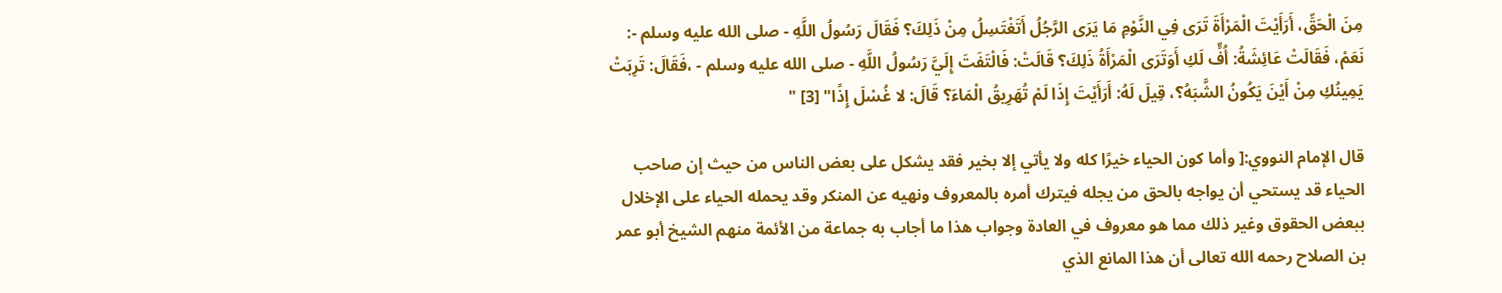مِنَ الْحَقِّ، أَرَأَيْتَ الْمَرْأَةَ تَرَى فِي النَّوْمِ مَا يَرَى الرَّجُلُ أَتَغْتَسِلُ مِنْ ذَلِكَ؟ فَقَالَ رَسُولُ اللَّهِ - صلى الله عليه وسلم -: نَعَمْ، فَقَالَتْ عَائِشَةُ: أُفٍّ لَكِ أَوَتَرَى الْمَرْأَةُ ذَلِكَ؟ قَالَتْ: فَالْتَفَتَ إِلَيَّ رَسُولُ اللَّهِ - صلى الله عليه وسلم - ،فَقَالَ: تَرِبَتْ يَمِينُكِ مِنْ أَيْنَ يَكُونُ الشَّبَهُ؟، قِيلَ لَهُ: أَرَأَيْتَ إِذَا لَمْ تُهَرِيقُ الْمَاءَ؟ قَالَ: لا غُسْلَ إِذًا" [3] "

قال الإمام النووي:[ وأما كون الحياء خيرًا كله ولا يأتي إلا بخير فقد يشكل على بعض الناس من حيث إن صاحب الحياء قد يستحي أن يواجه بالحق من يجله فيترك أمره بالمعروف ونهيه عن المنكر وقد يحمله الحياء على الإخلال ببعض الحقوق وغير ذلك مما هو معروف في العادة وجواب هذا ما أجاب به جماعة من الأئمة منهم الشيخ أبو عمر بن الصلاح رحمه الله تعالى أن هذا المانع الذي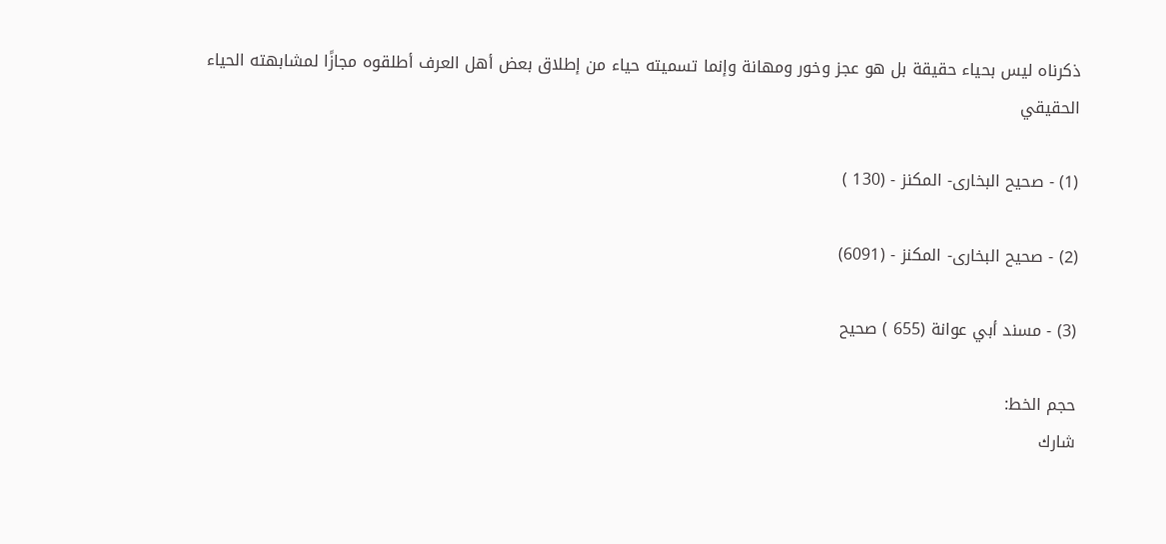ذكرناه ليس بحياء حقيقة بل هو عجز وخور ومهانة وإنما تسميته حياء من إطلاق بعض أهل العرف أطلقوه مجازًا لمشابهته الحياء الحقيقي

(1) - صحيح البخارى- المكنز - (130 )

(2) - صحيح البخارى- المكنز - (6091)

(3) - مسند أبي عوانة (655 ) صحيح

حجم الخط:
شارك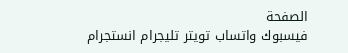الصفحة
فيسبوك واتساب تويتر تليجرام انستجرام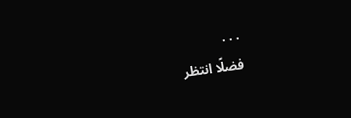. . .
فضلًا انتظر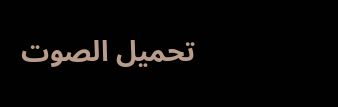تحميل الصوت